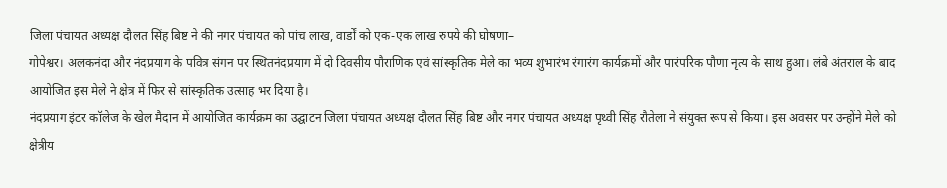जिला पंचायत अध्यक्ष दौलत सिंह बिष्ट ने की नगर पंचायत को पांच लाख, वार्डों को एक-एक लाख रुपये की घोषणा–
गोपेश्वर। अलकनंदा और नंदप्रयाग के पवित्र संगन पर स्थितनंदप्रयाग में दो दिवसीय पौराणिक एवं सांस्कृतिक मेले का भव्य शुभारंभ रंगारंग कार्यक्रमों और पारंपरिक पौणा नृत्य के साथ हुआ। लंबे अंतराल के बाद आयोजित इस मेले ने क्षेत्र में फिर से सांस्कृतिक उत्साह भर दिया है।
नंदप्रयाग इंटर कॉलेज के खेल मैदान में आयोजित कार्यक्रम का उद्घाटन जिला पंचायत अध्यक्ष दौलत सिंह बिष्ट और नगर पंचायत अध्यक्ष पृथ्वी सिंह रौतेला ने संयुक्त रूप से किया। इस अवसर पर उन्होंने मेले को क्षेत्रीय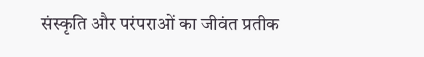संस्कृति और परंपराओं का जीवंत प्रतीक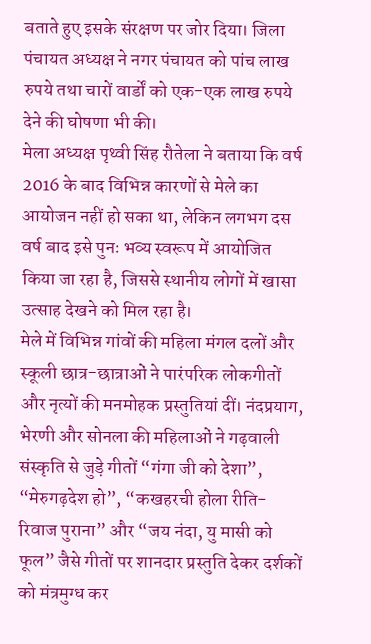बताते हुए इसके संरक्षण पर जोर दिया। जिला पंचायत अध्यक्ष ने नगर पंचायत को पांच लाख रुपये तथा चारों वार्डों को एक-एक लाख रुपये देने की घोषणा भी की।
मेला अध्यक्ष पृथ्वी सिंह रौतेला ने बताया कि वर्ष 2016 के बाद विभिन्न कारणों से मेले का आयोजन नहीं हो सका था, लेकिन लगभग दस वर्ष बाद इसे पुनः भव्य स्वरूप में आयोजित किया जा रहा है, जिससे स्थानीय लोगों में खासा उत्साह देखने को मिल रहा है।
मेले में विभिन्न गांवों की महिला मंगल दलों और स्कूली छात्र-छात्राओं ने पारंपरिक लोकगीतों और नृत्यों की मनमोहक प्रस्तुतियां दीं। नंदप्रयाग, भेरणी और सोनला की महिलाओं ने गढ़वाली संस्कृति से जुड़े गीतों “गंगा जी को देशा”, “मेरुगढ़देश हो”, “कखहरची होला रीति-रिवाज पुराना” और “जय नंदा, यु मासी को फूल” जैसे गीतों पर शानदार प्रस्तुति देकर दर्शकों को मंत्रमुग्ध कर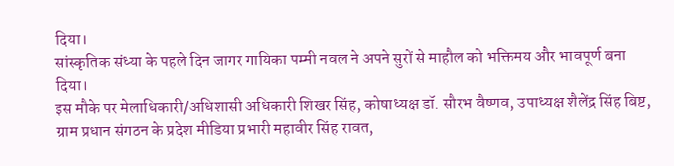दिया।
सांस्कृतिक संध्या के पहले दिन जागर गायिका पम्मी नवल ने अपने सुरों से माहौल को भक्तिमय और भावपूर्ण बना दिया।
इस मौके पर मेलाधिकारी/अधिशासी अधिकारी शिखर सिंह, कोषाध्यक्ष डॉ. सौरभ वैष्णव, उपाध्यक्ष शैलेंद्र सिंह बिष्ट, ग्राम प्रधान संगठन के प्रदेश मीडिया प्रभारी महावीर सिंह रावत,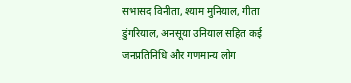सभासद विनीता, श्याम मुनियाल, गीता डुंगरियाल, अनसूया उनियाल सहित कई जनप्रतिनिधि और गणमान्य लोग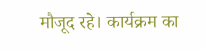मौजूद रहे। कार्यक्रम का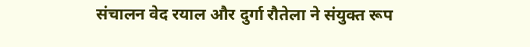संचालन वेद रयाल और दुर्गा रौतेला ने संयुक्त रूप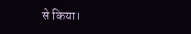से किया।